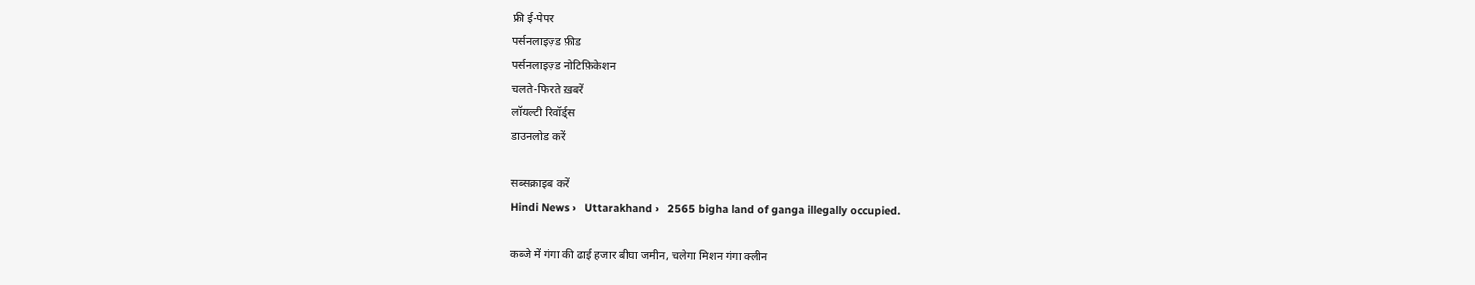फ्री ई-पेपर
पर्सनलाइज़्ड फ़ीड
पर्सनलाइज़्ड नोटिफ़िकेशन
चलते-फिरते ख़बरें
लॉयल्टी रिवॉर्ड्स
डाउनलोड करें

सब्सक्राइब करें
Hindi News ›   Uttarakhand ›   2565 bigha land of ganga illegally occupied.

कब्जे में गंगा की ढाई हजार बीघा जमीन, चलेगा मिशन गंगा क्लीन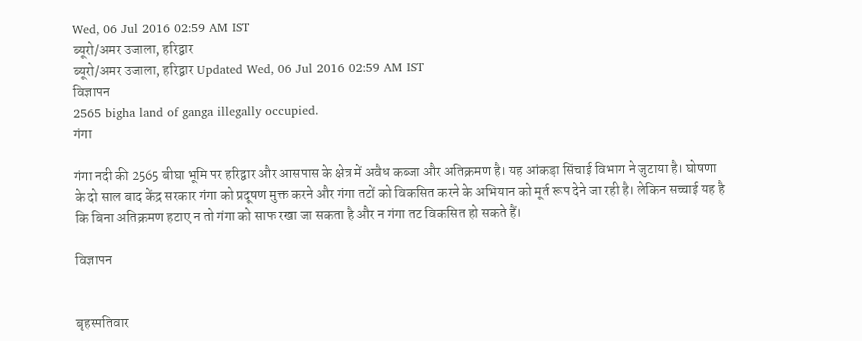Wed, 06 Jul 2016 02:59 AM IST
ब्यूरो/अमर उजाला, हरिद्वार
ब्यूरो/अमर उजाला, हरिद्वार Updated Wed, 06 Jul 2016 02:59 AM IST
विज्ञापन
2565 bigha land of ganga illegally occupied.
गंगा

गंगा नदी की 2565 बीघा भूमि पर हरिद्वार और आसपास के क्षेत्र में अवैध कब्जा और अतिक्रमण है। यह आंकड़ा सिंचाई विभाग ने जुटाया है। घोषणा के दो साल बाद केंद्र सरकार गंगा को प्रदूषण मुक्त करने और गंगा तटों को विकसित करने के अभियान को मूर्त रूप देने जा रही है। लेकिन सच्चाई यह है कि बिना अतिक्रमण हटाए न तो गंगा को साफ रखा जा सकता है और न गंगा तट विकसित हो सकते हैं।

विज्ञापन


बृहस्पतिवार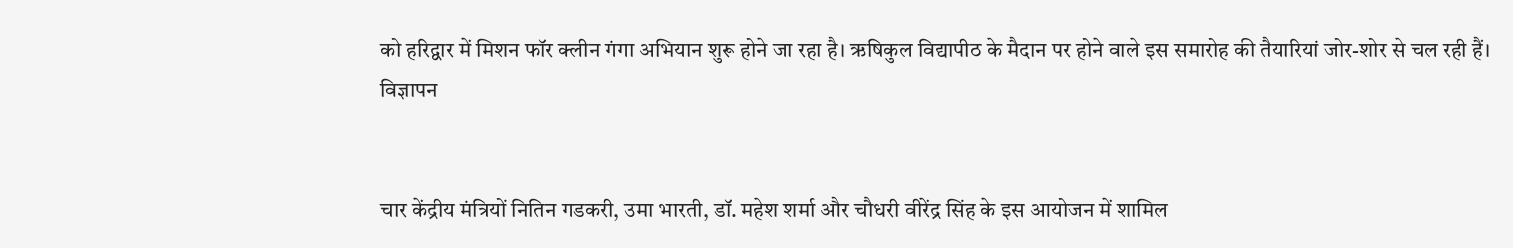को हरिद्वार में मिशन फॉर क्लीन गंगा अभियान शुरू होने जा रहा है। ऋषिकुल विद्यापीठ के मैदान पर होने वाले इस समारोह की तैयारियां जोर-शोर से चल रही हैं।
विज्ञापन


चार केंद्रीय मंत्रियों नितिन गडकरी, उमा भारती, डॉ. महेश शर्मा और चौधरी वीरेंद्र सिंह के इस आयोजन में शामिल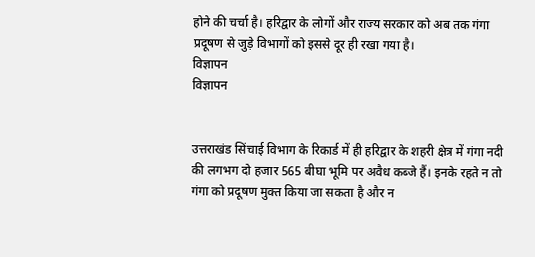होने की चर्चा है। हरिद्वार के लोगों और राज्य सरकार को अब तक गंगा प्रदूषण से जुड़े विभागों को इससे दूर ही रखा गया है।
विज्ञापन
विज्ञापन


उत्तराखंड सिंचाई विभाग के रिकार्ड में ही हरिद्वार के शहरी क्षेत्र में गंगा नदी की लगभग दो हजार 565 बीघा भूमि पर अवैध कब्जे हैं। इनके रहते न तो गंगा को प्रदूषण मुक्त किया जा सकता है और न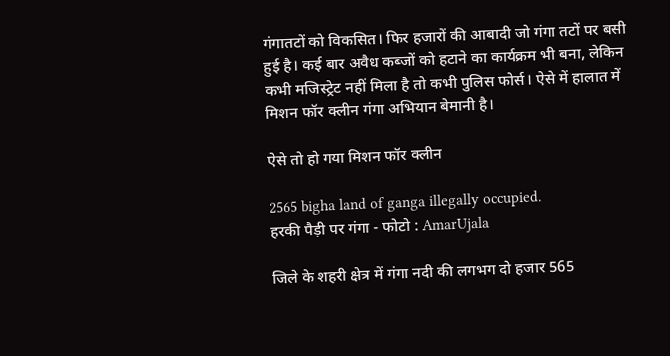गंगातटों को विकसित। फिर हजारों की आबादी जो गंगा तटों पर बसी हुई है। कई बार अवैध कब्जों को हटाने का कार्यक्रम भी बना, लेकिन कभी मजिस्ट्रेट नहीं मिला है तो कभी पुलिस फोर्स। ऐसे में हालात में मिशन फॉर क्लीन गंगा अभियान बेमानी है।

ऐसे तो हो गया मिशन फॉर क्लीन

2565 bigha land of ganga illegally occupied.
हरकी पैड़ी पर गंगा - फोटो : AmarUjala

जिले के शहरी क्षेत्र में गंगा नदी की लगभग दो हजार 565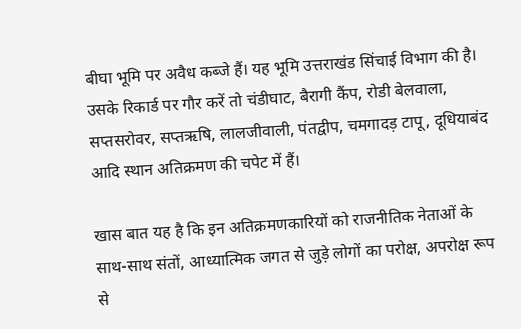बीघा भूमि पर अवैध कब्जे हैं। यह भूमि उत्तराखंड सिंचाई विभाग की है। उसके रिकार्ड पर गौर करें तो चंडीघाट, बैरागी कैंप, रोडी बेलवाला, सप्तसरोवर, सप्तऋषि, लालजीवाली, पंतद्वीप, चमगादड़ टापू, दूधियाबंद आदि स्थान अतिक्रमण की चपेट में हैं।

खास बात यह है कि इन अतिक्रमणकारियों को राजनीतिक नेताओं के साथ-साथ संतों, आध्यात्मिक जगत से जुड़े लोगों का परोक्ष, अपरोक्ष रूप से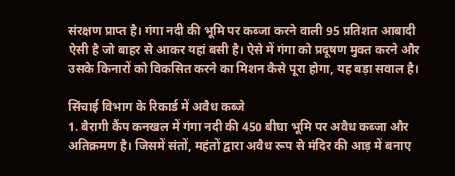संरक्षण प्राप्त है। गंगा नदी की भूमि पर कब्जा करने वाली 95 प्रतिशत आबादी ऐसी है जो बाहर से आकर यहां बसी है। ऐसे में गंगा को प्रदूषण मुक्त करने और उसके किनारों को विकसित करने का मिशन कैसे पूरा होगा, यह बड़ा सवाल है।

सिंचाई विभाग के रिकार्ड में अवैध कब्जे
1. बैरागी कैंप कनखल में गंगा नदी की 450 बीघा भूमि पर अवैध कब्जा और अतिक्रमण है। जिसमें संतों, महंतों द्वारा अवैध रूप से मंदिर की आड़ में बनाए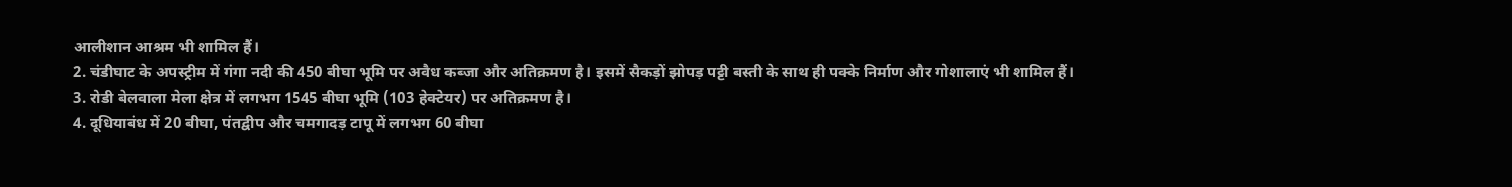आलीशान आश्रम भी शामिल हैं।
2. चंडीघाट के अपस्ट्रीम में गंगा नदी की 450 बीघा भूमि पर अवैध कब्जा और अतिक्रमण है। इसमें सैकड़ों झोपड़ पट्टी बस्ती के साथ ही पक्के निर्माण और गोशालाएं भी शामिल हैं।
3. रोडी बेलवाला मेला क्षेत्र में लगभग 1545 बीघा भूमि (103 हेक्टेयर) पर अतिक्रमण है।
4. दूधियाबंध में 20 बीघा, पंतद्वीप और चमगादड़ टापू में लगभग 60 बीघा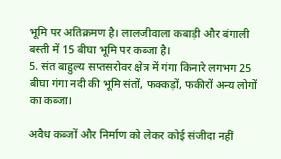भूमि पर अतिक्रमण है। लालजीवाला कबाड़ी और बंगाली बस्ती में 15 बीघा भूमि पर कब्जा है।
5. संत बाहुल्य सप्तसरोवर क्षेत्र में गंगा किनारे लगभग 25 बीघा गंगा नदी की भूमि संतों, फक्कड़ों, फकीरों अन्य लोगों का कब्जा।

अवैध कब्जों और निर्माण को लेकर कोई संजीदा नहीं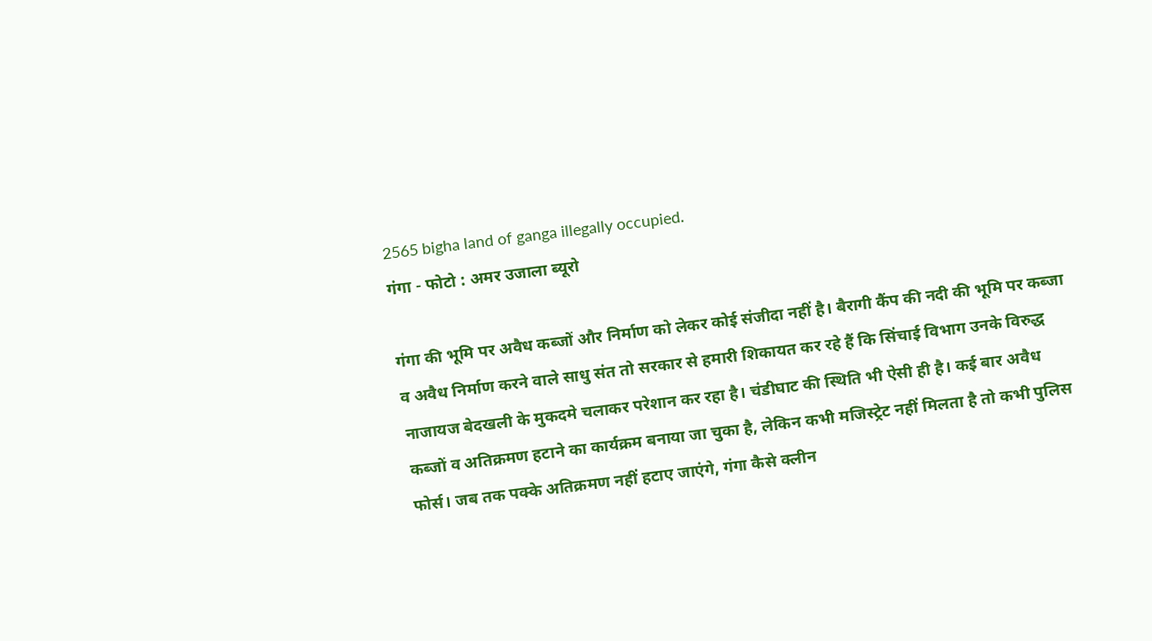2565 bigha land of ganga illegally occupied.
गंगा - फोटो : अमर उजाला ब्यूरो

गंगा की भूमि पर अवैध कब्जों और निर्माण को लेकर कोई संजीदा नहीं है। बैरागी कैंप की नदी की भूमि पर कब्जा व अवैध निर्माण करने वाले साधु संत तो सरकार से हमारी शिकायत कर रहे हैं कि सिंचाई विभाग उनके विरुद्ध नाजायज बेदखली के मुकदमे चलाकर परेशान कर रहा है। चंडीघाट की स्थिति भी ऐसी ही है। कई बार अवैध कब्जों व अतिक्रमण हटाने का कार्यक्रम बनाया जा चुका है, लेकिन कभी मजिस्ट्रेट नहीं मिलता है तो कभी पुलिस फोर्स। जब तक पक्के अतिक्रमण नहीं हटाए जाएंगे, गंगा कैसे क्लीन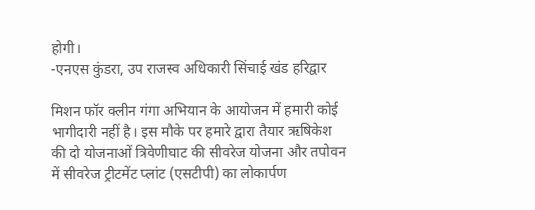होगी।
-एनएस कुंडरा, उप राजस्व अधिकारी सिंचाई खंड हरिद्वार

मिशन फॉर क्लीन गंगा अभियान के आयोजन में हमारी कोई भागीदारी नहीं है। इस मौके पर हमारे द्वारा तैयार ऋषिकेश की दो योजनाओं त्रिवेणीघाट की सीवरेज योजना और तपोवन में सीवरेज ट्रीटमेंट प्लांट (एसटीपी) का लोकार्पण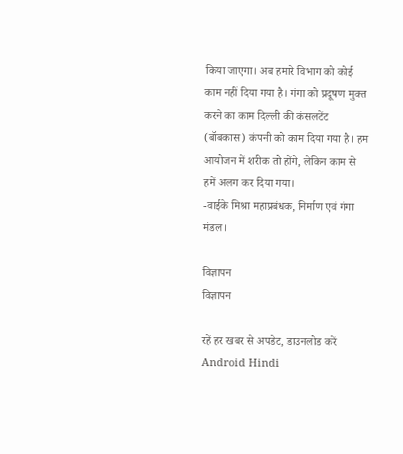किया जाएगा। अब हमारे विभाग को कोई काम नहीं दिया गया है। गंगा को प्रदूषण मुक्त करने का काम दिल्ली की कंसलटेंट (बॉबकास) कंपनी को काम दिया गया है। हम आयोजन में शरीक तो होंगे, लेकिन काम से हमें अलग कर दिया गया।
-वाईके मिश्रा महाप्रबंधक, निर्माण एवं गंगा मंडल।

विज्ञापन
विज्ञापन

रहें हर खबर से अपडेट, डाउनलोड करें Android Hindi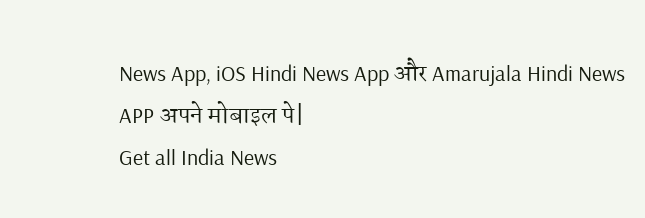News App, iOS Hindi News App और Amarujala Hindi News APP अपने मोबाइल पे|
Get all India News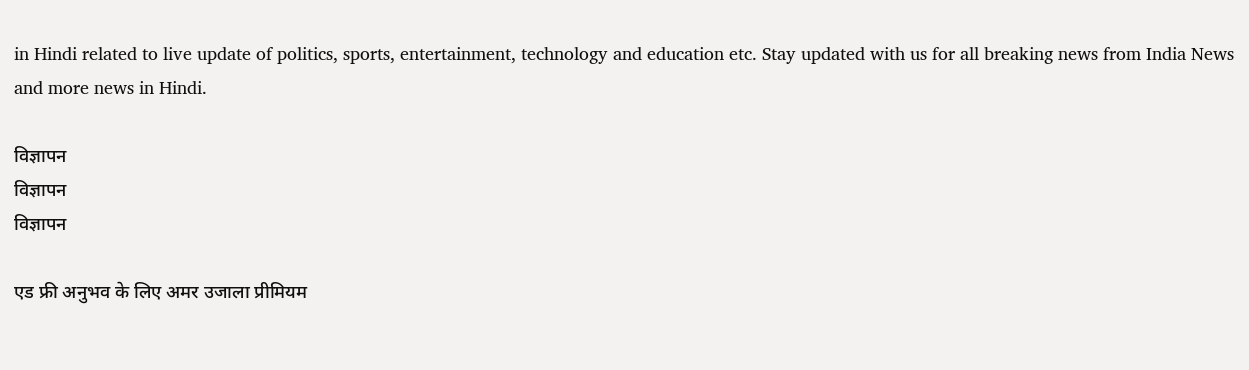in Hindi related to live update of politics, sports, entertainment, technology and education etc. Stay updated with us for all breaking news from India News and more news in Hindi.

विज्ञापन
विज्ञापन
विज्ञापन

एड फ्री अनुभव के लिए अमर उजाला प्रीमियम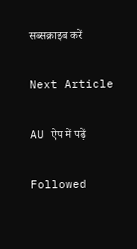सब्सक्राइब करें

Next Article

AU ऐप में पढ़ें

Followed